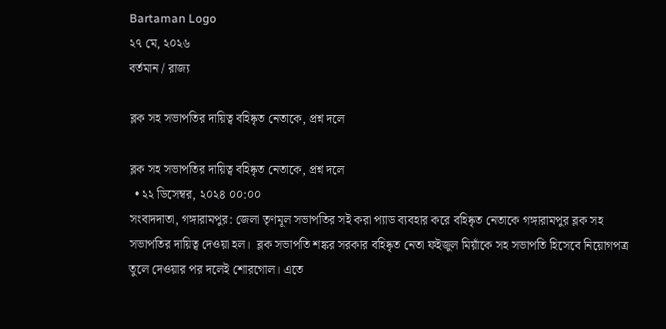Bartaman Logo
২৭ মে, ২০২৬
বর্তমান / রাজ্য

ব্লক সহ সভাপতির দায়িত্ব বহিষ্কৃত নেতাকে, প্রশ্ন দলে

ব্লক সহ সভাপতির দায়িত্ব বহিষ্কৃত নেতাকে, প্রশ্ন দলে
  • ২২ ডিসেম্বর, ২০২৪ ০০:০০
সংবাদদাতা, গঙ্গারামপুর: জেলা তৃণমূল সভাপতির সই করা প্যাড ব্যবহার করে বহিষ্কৃত নেতাকে গঙ্গারামপুর ব্লক সহ সভাপতির দায়িত্ব দেওয়া হল।  ব্লক সভাপতি শঙ্কর সরকার বহিষ্কৃত নেতা ফইজুল মিয়াঁকে সহ সভাপতি হিসেবে নিয়োগপত্র তুলে দেওয়ার পর দলেই শোরগোল। এতে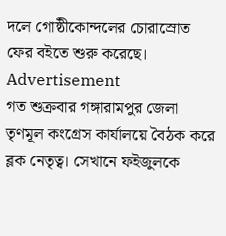দলে গোষ্ঠীকোন্দলের চোরাস্রোত ফের বইতে শুরু করেছে।
Advertisement
গত শুক্রবার গঙ্গারামপুর জেলা তৃণমূল কংগ্রেস কার্যালয়ে বৈঠক করে ব্লক নেতৃত্ব। সেখানে ফইজুলকে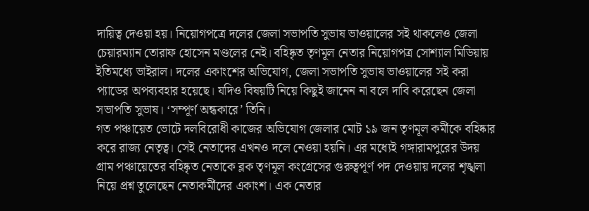দায়িত্ব দেওয়া হয়। নিয়োগপত্রে দলের জেলা সভাপতি সুভাষ ভাওয়ালের সই থাকলেও জেলা চেয়ারম্যান তোরাফ হোসেন মণ্ডলের নেই। বহিষ্কৃত তৃণমূল নেতার নিয়োগপত্র সোশ্যাল মিডিয়ায় ইতিমধ্যে ভাইরাল। দলের একাংশের অভিযোগ, জেলা সভাপতি সুভাষ ভাওয়ালের সই করা প্যাডের অপব্যবহার হয়েছে। যদিও বিষয়টি নিয়ে কিছুই জানেন না বলে দাবি করেছেন জেলা সভাপতি সুভাষ। ‘সম্পূর্ণ অন্ধকারে’ তিনি।
গত পঞ্চায়েত ভোটে দলবিরোধী কাজের অভিযোগ জেলার মোট ১৯ জন তৃণমূল কর্মীকে বহিষ্কার করে রাজ্য নেতৃত্ব। সেই নেতাদের এখনও দলে নেওয়া হয়নি। এর মধ্যেই গঙ্গারামপুরের উদয় গ্রাম পঞ্চায়েতের বহিষ্কৃত নেতাকে ব্লক তৃণমূল কংগ্রেসের গুরুত্বপূর্ণ পদ দেওয়ায় দলের শৃঙ্খলা নিয়ে প্রশ্ন তুলেছেন নেতাকর্মীদের একাংশ। এক নেতার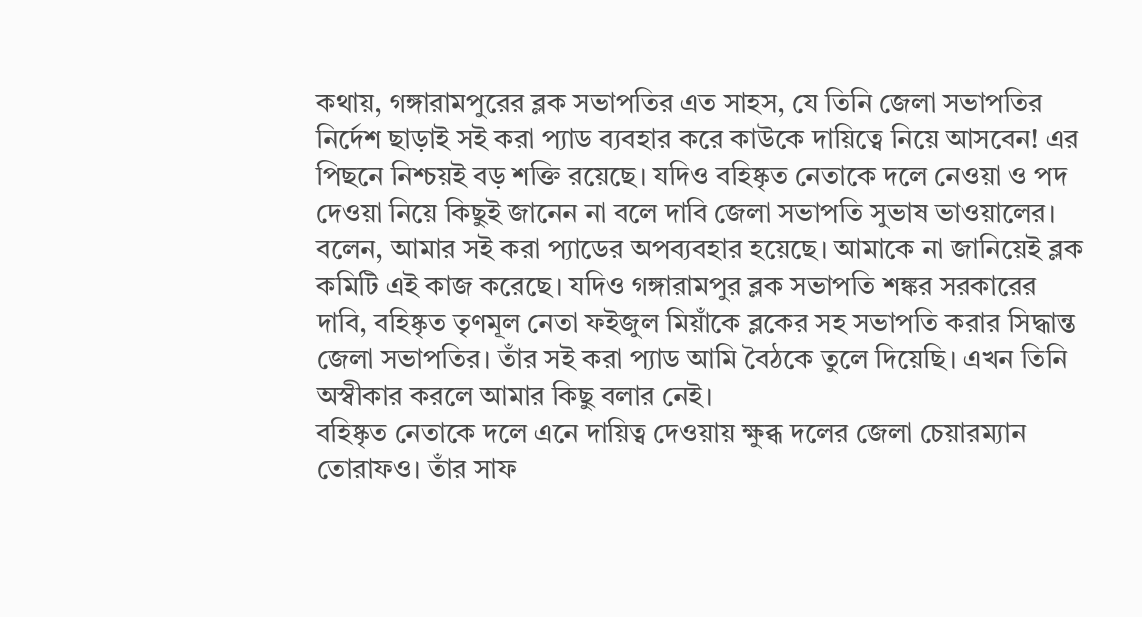কথায়, গঙ্গারামপুরের ব্লক সভাপতির এত সাহস, যে তিনি জেলা সভাপতির নির্দেশ ছাড়াই সই করা প্যাড ব্যবহার করে কাউকে দায়িত্বে নিয়ে আসবেন! এর পিছনে নিশ্চয়ই বড় শক্তি রয়েছে। যদিও বহিষ্কৃত নেতাকে দলে নেওয়া ও পদ দেওয়া নিয়ে কিছুই জানেন না বলে দাবি জেলা সভাপতি সুভাষ ভাওয়ালের। বলেন, আমার সই করা প্যাডের অপব্যবহার হয়েছে। আমাকে না জানিয়েই ব্লক কমিটি এই কাজ করেছে। যদিও গঙ্গারামপুর ব্লক সভাপতি শঙ্কর সরকারের দাবি, বহিষ্কৃত তৃণমূল নেতা ফইজুল মিয়াঁকে ব্লকের সহ সভাপতি করার সিদ্ধান্ত জেলা সভাপতির। তাঁর সই করা প্যাড আমি বৈঠকে তুলে দিয়েছি। এখন তিনি অস্বীকার করলে আমার কিছু বলার নেই।
বহিষ্কৃত নেতাকে দলে এনে দায়িত্ব দেওয়ায় ক্ষুব্ধ দলের জেলা চেয়ারম্যান তোরাফও। তাঁর সাফ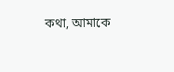কথা, আমাকে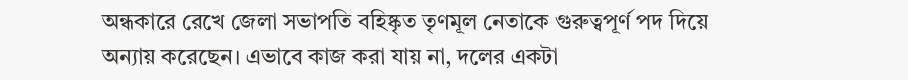অন্ধকারে রেখে জেলা সভাপতি বহিষ্কৃত তৃণমূল নেতাকে গুরুত্বপূর্ণ পদ দিয়ে অন্যায় করেছেন। এভাবে কাজ করা যায় না, দলের একটা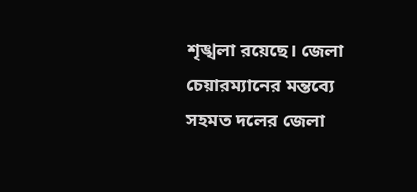শৃঙ্খলা রয়েছে। জেলা চেয়ারম্যানের মন্তব্যে সহমত দলের জেলা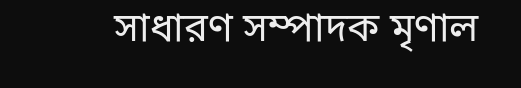সাধারণ সম্পাদক মৃণাল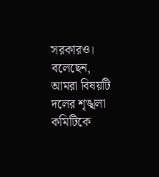সরকারও। বলেছেন, আমরা বিষয়টি দলের শৃঙ্খলা কমিটিকে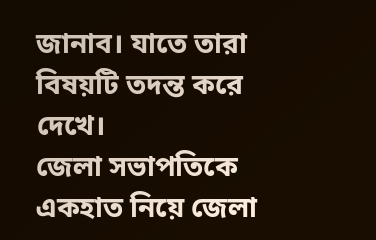জানাব। যাতে তারা বিষয়টি তদন্ত করে দেখে।
জেলা সভাপতিকে একহাত নিয়ে জেলা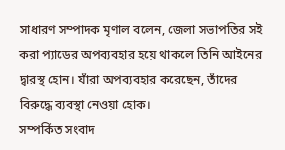সাধারণ সম্পাদক মৃণাল বলেন, জেলা সভাপতির সই করা প্যাডের অপব্যবহার হয়ে থাকলে তিনি আইনের দ্বারস্থ হোন। যাঁরা অপব্যবহার করেছেন, তাঁদের বিরুদ্ধে ব্যবস্থা নেওয়া হোক।
সম্পর্কিত সংবাদ